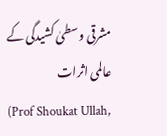مشرقی وسطیٰ کشیدگی کے عالمی اثرات
(Prof Shoukat Ullah,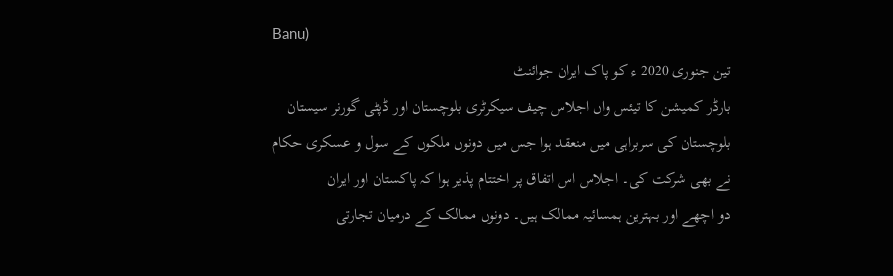Banu)
تین جنوری 2020 ء کو پاک ایران جوائنٹ
بارڈر کمیشن کا تیئس واں اجلاس چیف سیکرٹری بلوچستان اور ڈپٹی گورنر سیستان
بلوچستان کی سربراہی میں منعقد ہوا جس میں دونوں ملکوں کے سول و عسکری حکام
نے بھی شرکت کی۔ اجلاس اس اتفاق پر اختتام پذیر ہوا کہ پاکستان اور ایران
دو اچھے اور بہترین ہمسائیہ ممالک ہیں۔ دونوں ممالک کے درمیان تجارتی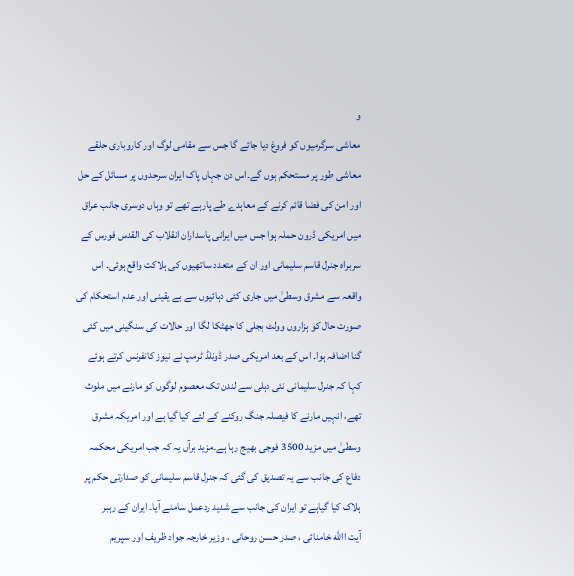و
معاشی سرگرمیوں کو فروغ دیا جائے گا جس سے مقامی لوگ اور کاروباری حلقے
معاشی طور پر مستحکم ہوں گے۔اس دن جہاں پاک ایران سرحدوں پر مسائل کے حل
اور امن کی فضا قائم کرنے کے معاہدے طے پارہے تھے تو وہاں دوسری جانب عراق
میں امریکی ڈرون حملہ ہوا جس میں ایرانی پاسداران انقلاب کی القدس فورس کے
سربراہ جنرل قاسم سلیمانی اور ان کے متعدد ساتھیوں کی ہلاکت واقع ہوئی۔ اس
واقعہ سے مشرق وسطیٰ میں جاری کئی دہائیوں سے بے یقینی اور عدم استحکام کی
صورت حال کو ہزاروں وولٹ بجلی کا جھٹکا لگا اور حالات کی سنگینی میں کئی
گنا اضافہ ہوا۔ اس کے بعد امریکی صدر ڈونلڈ ٹرمپ نے نیوز کانفرنس کرتے ہوئے
کہا کہ جنرل سلیمانی نئی دہلی سے لندن تک معصوم لوگوں کو مارنے میں ملوث
تھے، انہیں مارنے کا فیصلہ جنگ روکنے کے لئے کیا گیا ہے اور امریکہ مشرق
وسطیٰ میں مزید 3500 فوجی بھیج رہا ہے۔مزید برآں یہ کہ جب امریکی محکمہ
دفاع کی جانب سے یہ تصدیق کی گئی کہ جنرل قاسم سلیمانی کو صدارتی حکم پر
ہلاک کیا گیاہے تو ایران کی جانب سے شدید ردعمل سامنے آیا۔ ایران کے رہبر
آیت االله خامنائی ، صدر حسن روحانی ، وزیر خارجہ جواد ظریف اور سپریم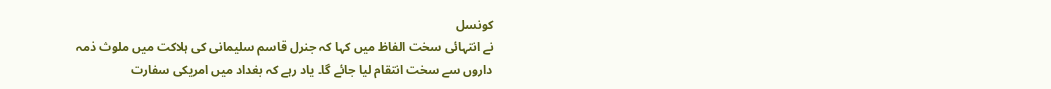کونسل
نے انتہائی سخت الفاظ میں کہا کہ جنرل قاسم سلیمانی کی ہلاکت میں ملوث ذمہ
داروں سے سخت انتقام لیا جائے گا۔ یاد رہے کہ بغداد میں امریکی سفارت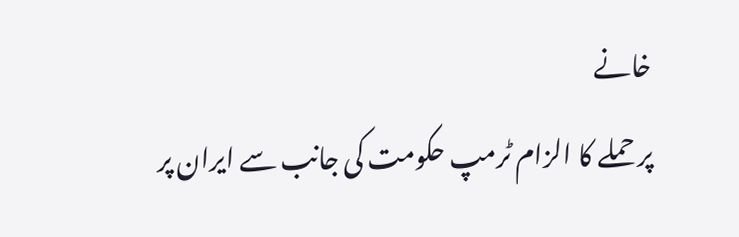خانے
پر حملے کا الزام ٹرمپ حکومت کی جانب سے ایران پر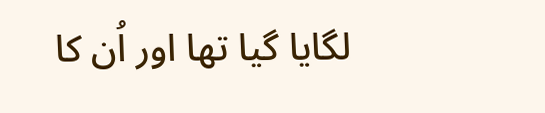لگایا گیا تھا اور اُن کا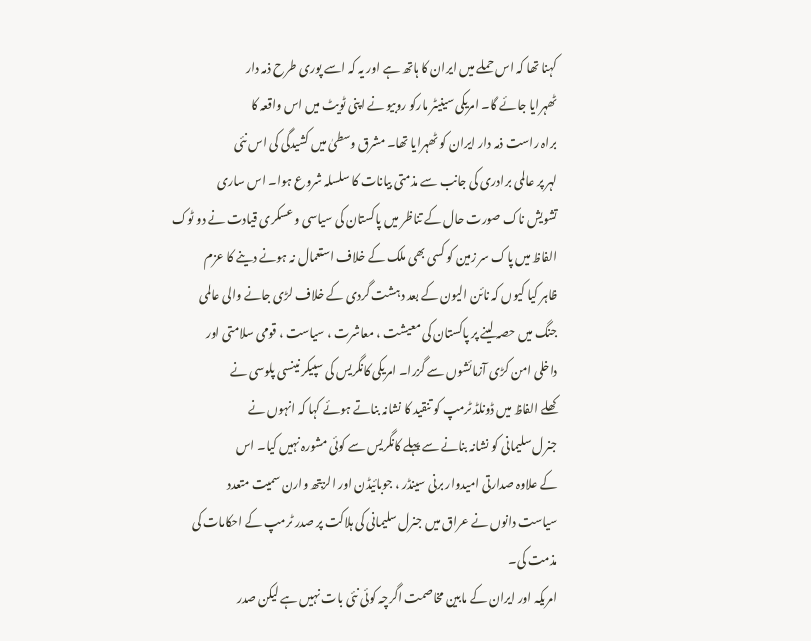کہنا تھا کہ اس حملے میں ایران کا ہاتھ ہے اور یہ کہ اسے پوری طرح ذمہ دار
ٹھہرایا جائے گا۔ امریکی سینیٹر مارکو روبیو نے اپنی ٹویٹ میں اس واقعہ کا
براہ راست ذمہ دار ایران کو ٹھہرایا تھا۔ مشرق وسطیٰ میں کشیدگی کی اس نئی
لہر پر عالمی برادری کی جانب سے مذمتی بیانات کا سلسلہ شروع ہوا۔ اس ساری
تشویش ناک صورت حال کے تناظر میں پاکستان کی سیاسی و عسکری قیادت نے دو ٹوک
الفاظ میں پاک سر زمین کو کسی بھی ملک کے خلاف استعمال نہ ہونے دینے کا عزم
ظاہر کیا کیوں کہ نائن الیون کے بعد دہشت گردی کے خلاف لڑی جانے والی عالمی
جنگ میں حصہ لینے پر پاکستان کی معیشت ، معاشرت ، سیاست ، قومی سلامتی اور
داخلی امن کڑی آزمائشوں سے گزرا۔ امریکی کانگریس کی سپیکر نینسی پلوسی نے
کھلے الفاظ میں ڈونلڈ ٹرمپ کو تنقید کا نشانہ بناتے ہوئے کہا کہ انہوں نے
جنرل سلیمانی کو نشانہ بنانے سے پہلے کانگریس سے کوئی مشورہ نہیں کیا۔ اس
کے علاوہ صدارتی امیدوار برنی سینڈر ، جوبائیڈن اور الزبتھ وارن سمیت متعدد
سیاست دانوں نے عراق میں جنرل سلیمانی کی ہلاکت پر صدر ٹرمپ کے احکامات کی
مذمت کی۔
امریکہ اور ایران کے مابین مخاصمت اگرچہ کوئی نئی بات نہیں ہے لیکن صدر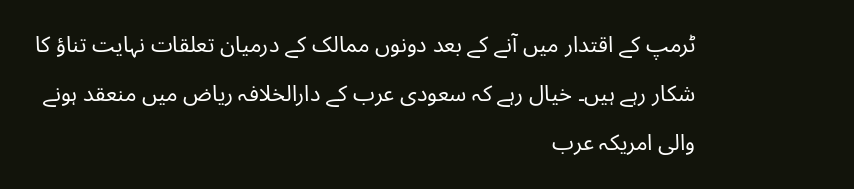ٹرمپ کے اقتدار میں آنے کے بعد دونوں ممالک کے درمیان تعلقات نہایت تناؤ کا
شکار رہے ہیں۔ خیال رہے کہ سعودی عرب کے دارالخلافہ ریاض میں منعقد ہونے
والی امریکہ عرب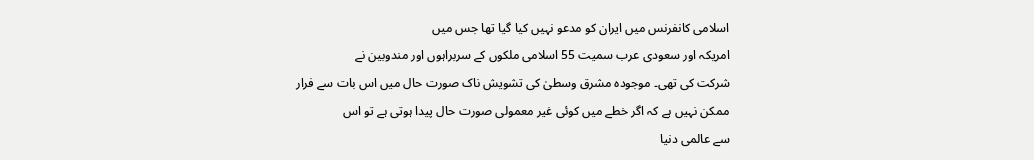اسلامی کانفرنس میں ایران کو مدعو نہیں کیا گیا تھا جس میں
امریکہ اور سعودی عرب سمیت 55 اسلامی ملکوں کے سربراہوں اور مندوبین نے
شرکت کی تھی۔ موجودہ مشرق وسطیٰ کی تشویش ناک صورت حال میں اس بات سے فرار
ممکن نہیں ہے کہ اگر خطے میں کوئی غیر معمولی صورت حال پیدا ہوتی ہے تو اس
سے عالمی دنیا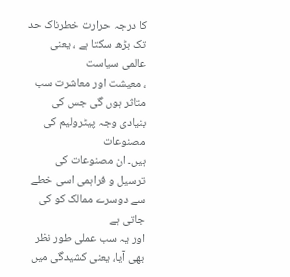کا درجہ حرارت خطرناک حد تک بڑھ سکتا ہے ، یعنی عالمی سیاست
، معیشت اور معاشرت سب متاثر ہوں گی جس کی بنیادی وجہ پیٹرولیم کی مصنوعات
ہیں۔ ان مصنوعات کی ترسیل و فراہمی اسی خطے سے دوسرے ممالک کو کی جاتی ہے
اور یہ سب عملی طور نظر بھی آیا، یعنی کشیدگی میں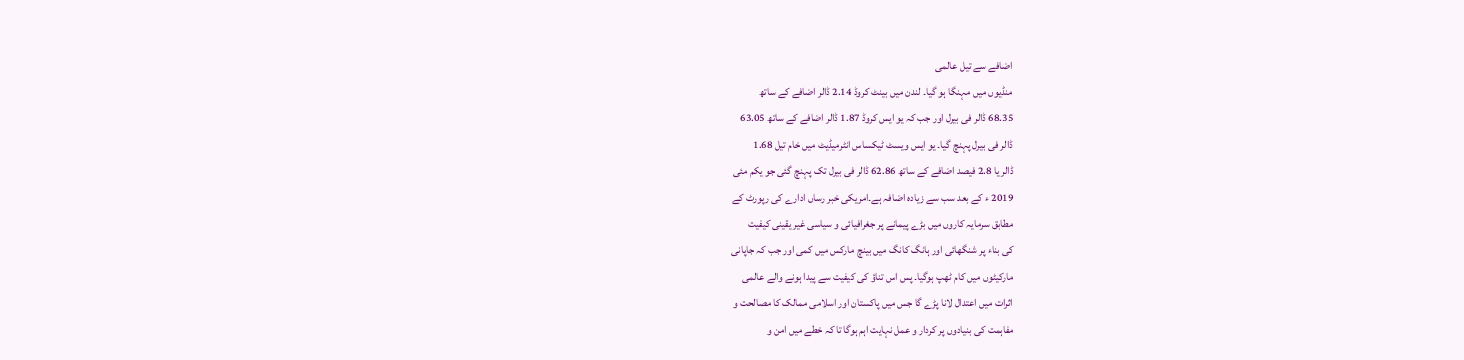اضافے سے تیل عالمی
منڈیوں میں مہنگا ہو گیا۔ لندن میں بینٹ کروڈ 2.14 ڈالر اضافے کے ساتھ
68.35 ڈالر فی بیرل اور جب کہ یو ایس کروڈ 1.87 ڈالر اضافے کے ساتھ 63.05
ڈالر فی بیرل پہنچ گیا۔ یو ایس ویسٹ ٹیکساس انٹرمیڈیٹ میں خام تیل 1.68
ڈالر یا 2.8 فیصد اضافے کے ساتھ 62.86 ڈالر فی بیرل تک پہنچ گئی جو یکم مئی
2019 ء کے بعد سب سے زیادہ اضافہ ہے۔امریکی خبر رساں ادارے کی رپورٹ کے
مطابق سرمایہ کاروں میں بڑے پیمانے پر جغرافیائی و سیاسی غیر یقینی کیفیت
کی بناء پر شنگھائی اور ہانگ کانگ میں بینچ مارکس میں کمی اور جب کہ جاپانی
مارکیٹوں میں کام ٹھپ ہوگیا۔ پس اس تناؤ کی کیفیت سے پیدا ہونے والے عالمی
اثرات میں اعتدال لانا پڑے گا جس میں پاکستان اور اسلامی ممالک کا مصالحت و
مفاہمت کی بنیادوں پر کردار و عمل نہایت اہم ہوگا تا کہ خطے میں امن و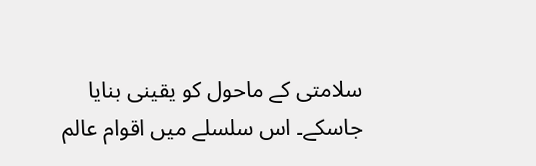سلامتی کے ماحول کو یقینی بنایا جاسکے۔ اس سلسلے میں اقوام عالم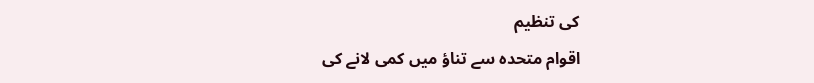کی تنظیم
اقوام متحدہ سے تناؤ میں کمی لانے کی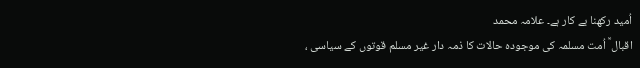اُمید رکھنا بے کار ہے۔ علامہ محمد
اقبال ؒ اُمت مسلمہ کی موجودہ حالات کا ذمہ دار غیر مسلم قوتوں کے سیاسی ،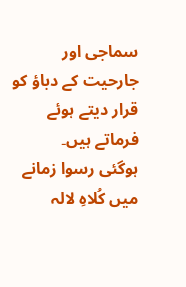سماجی اور جارحیت کے دباؤ کو قرار دیتے ہوئے فرماتے ہیں۔
ہوگئی رسوا زمانے میں کُلاہِ لالہ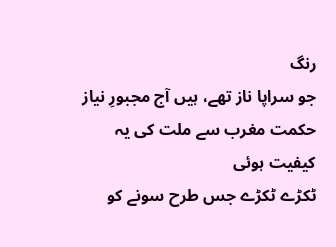رنگ
جو سراپا ناز تھے، ہیں آج مجبورِ نیاز
حکمت مغرب سے ملت کی یہ کیفیت ہوئی
ٹکڑے ٹکڑے جس طرح سونے کو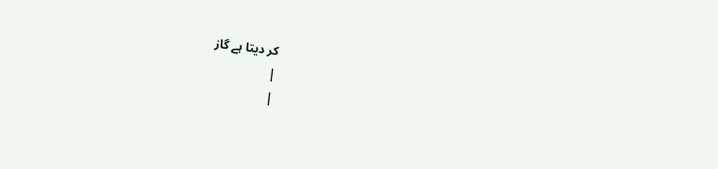کر دیتا ہے گاز
|
|